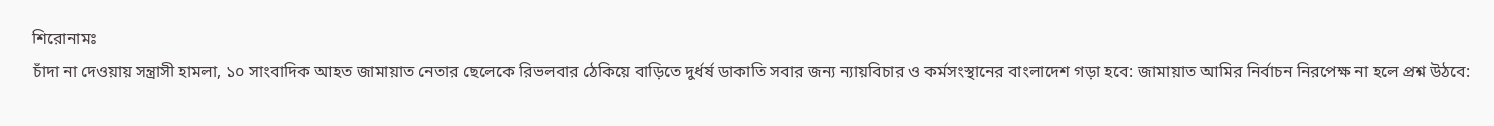শিরোনামঃ
চাঁদা না দেওয়ায় সন্ত্রাসী হামলা, ১০ সাংবাদিক আহত জামায়াত নেতার ছেলেকে রিভলবার ঠেকিয়ে বাড়িতে দুর্ধর্ষ ডাকাতি সবার জন্য ন্যায়বিচার ও কর্মসংস্থানের বাংলাদেশ গড়া হবে: জামায়াত আমির নির্বাচন নিরপেক্ষ না হলে প্রশ্ন উঠবে: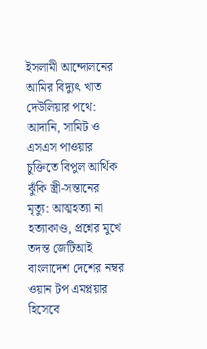ইসলামী আন্দোলনের আমির বিদ্যুৎ খাত দেউলিয়ার পথে: আদানি, সামিট ও এসএস পাওয়ার চুক্তিতে বিপুল আর্থিক ঝুঁকি স্ত্রী-সন্তানের মৃত্যু: আত্মহত্যা না হত্যাকাণ্ড, প্রশ্নের মুখে তদন্ত জেটিআই বাংলাদেশ দেশের নম্বর ওয়ান টপ এমপ্লয়ার হিসেবে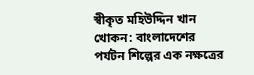স্বীকৃত মহিউদ্দিন খান খোকন: বাংলাদেশের পর্যটন শিল্পের এক নক্ষত্রের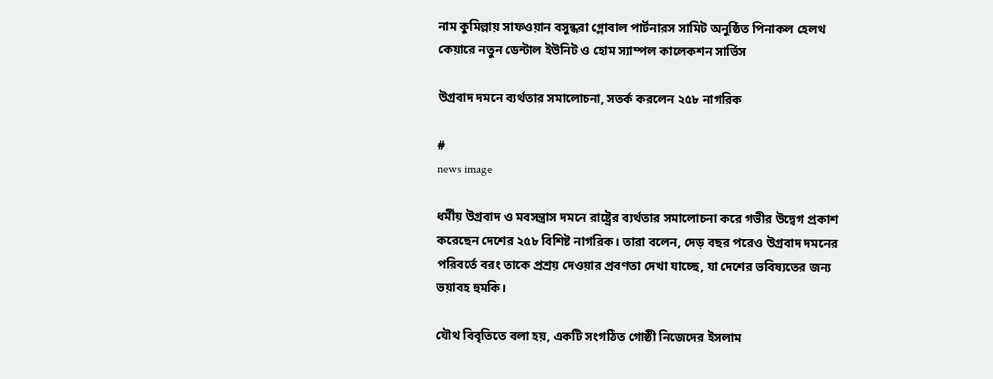নাম কুমিল্লায় সাফওয়ান বসুন্ধরা গ্লোবাল পার্টনারস সামিট অনুষ্ঠিত পিনাকল হেলথ কেয়ারে নতুন ডেন্টাল ইউনিট ও হোম স্যাম্পল কালেকশন সার্ভিস

উগ্রবাদ দমনে ব্যর্থতার সমালোচনা, সতর্ক করলেন ২৫৮ নাগরিক

#
news image

ধর্মীয় উগ্রবাদ ও মবসন্ত্রাস দমনে রাষ্ট্রের ব্যর্থতার সমালোচনা করে গভীর উদ্বেগ প্রকাশ করেছেন দেশের ২৫৮ বিশিষ্ট নাগরিক। তারা বলেন, দেড় বছর পরেও উগ্রবাদ দমনের পরিবর্তে বরং তাকে প্রশ্রয় দেওয়ার প্রবণতা দেখা যাচ্ছে, যা দেশের ভবিষ্যতের জন্য ভয়াবহ হুমকি।

যৌথ বিবৃতিতে বলা হয়, একটি সংগঠিত গোষ্ঠী নিজেদের ইসলাম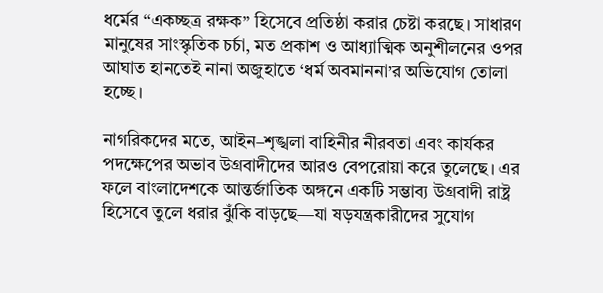ধর্মের “একচ্ছত্র রক্ষক” হিসেবে প্রতিষ্ঠা করার চেষ্টা করছে। সাধারণ মানুষের সাংস্কৃতিক চর্চা, মত প্রকাশ ও আধ্যাত্মিক অনুশীলনের ওপর আঘাত হানতেই নানা অজুহাতে ‘ধর্ম অবমাননা’র অভিযোগ তোলা হচ্ছে।

নাগরিকদের মতে, আইন–শৃঙ্খলা বাহিনীর নীরবতা এবং কার্যকর পদক্ষেপের অভাব উগ্রবাদীদের আরও বেপরোয়া করে তুলেছে। এর ফলে বাংলাদেশকে আন্তর্জাতিক অঙ্গনে একটি সম্ভাব্য উগ্রবাদী রাষ্ট্র হিসেবে তুলে ধরার ঝুঁকি বাড়ছে—যা ষড়যন্ত্রকারীদের সুযোগ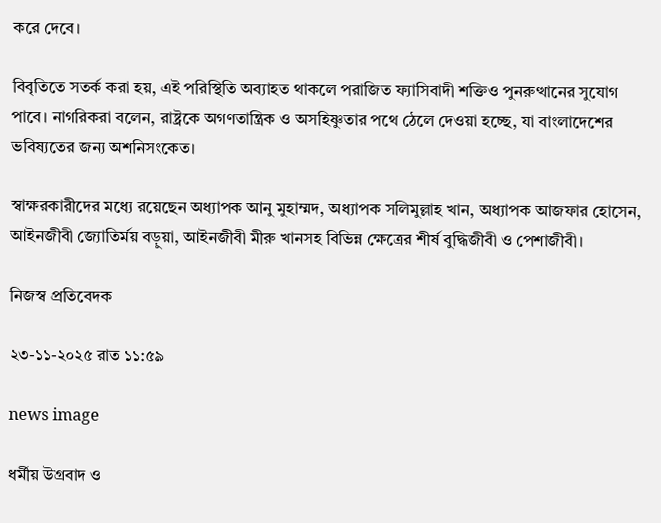করে দেবে।

বিবৃতিতে সতর্ক করা হয়, এই পরিস্থিতি অব্যাহত থাকলে পরাজিত ফ্যাসিবাদী শক্তিও পুনরুত্থানের সুযোগ পাবে। নাগরিকরা বলেন, রাষ্ট্রকে অগণতান্ত্রিক ও অসহিষ্ণুতার পথে ঠেলে দেওয়া হচ্ছে, যা বাংলাদেশের ভবিষ্যতের জন্য অশনিসংকেত।

স্বাক্ষরকারীদের মধ্যে রয়েছেন অধ্যাপক আনু মুহাম্মদ, অধ্যাপক সলিমুল্লাহ খান, অধ্যাপক আজফার হোসেন, আইনজীবী জ্যোতির্ময় বড়ুয়া, আইনজীবী মীরু খানসহ বিভিন্ন ক্ষেত্রের শীর্ষ বুদ্ধিজীবী ও পেশাজীবী।

নিজস্ব প্রতিবেদক

২৩-১১-২০২৫ রাত ১১:৫৯

news image

ধর্মীয় উগ্রবাদ ও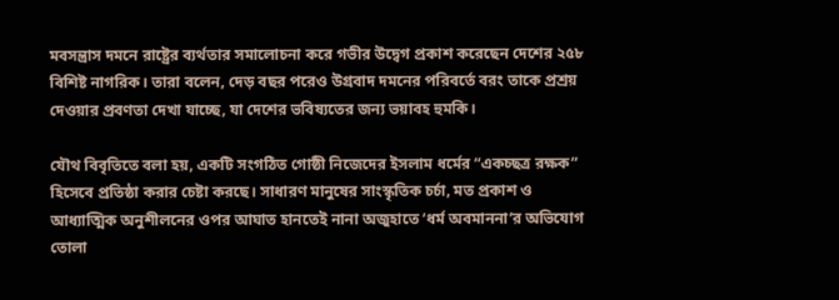মবসন্ত্রাস দমনে রাষ্ট্রের ব্যর্থতার সমালোচনা করে গভীর উদ্বেগ প্রকাশ করেছেন দেশের ২৫৮ বিশিষ্ট নাগরিক। তারা বলেন, দেড় বছর পরেও উগ্রবাদ দমনের পরিবর্তে বরং তাকে প্রশ্রয় দেওয়ার প্রবণতা দেখা যাচ্ছে, যা দেশের ভবিষ্যতের জন্য ভয়াবহ হুমকি।

যৌথ বিবৃতিতে বলা হয়, একটি সংগঠিত গোষ্ঠী নিজেদের ইসলাম ধর্মের “একচ্ছত্র রক্ষক” হিসেবে প্রতিষ্ঠা করার চেষ্টা করছে। সাধারণ মানুষের সাংস্কৃতিক চর্চা, মত প্রকাশ ও আধ্যাত্মিক অনুশীলনের ওপর আঘাত হানতেই নানা অজুহাতে ‘ধর্ম অবমাননা’র অভিযোগ তোলা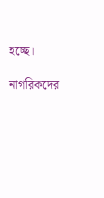হচ্ছে।

নাগরিকদের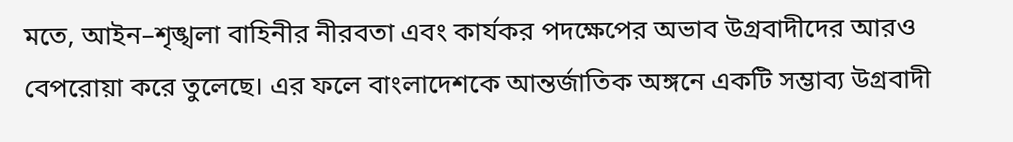মতে, আইন–শৃঙ্খলা বাহিনীর নীরবতা এবং কার্যকর পদক্ষেপের অভাব উগ্রবাদীদের আরও বেপরোয়া করে তুলেছে। এর ফলে বাংলাদেশকে আন্তর্জাতিক অঙ্গনে একটি সম্ভাব্য উগ্রবাদী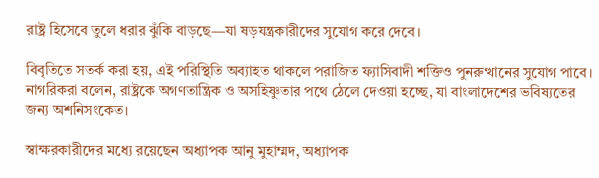রাষ্ট্র হিসেবে তুলে ধরার ঝুঁকি বাড়ছে—যা ষড়যন্ত্রকারীদের সুযোগ করে দেবে।

বিবৃতিতে সতর্ক করা হয়, এই পরিস্থিতি অব্যাহত থাকলে পরাজিত ফ্যাসিবাদী শক্তিও পুনরুত্থানের সুযোগ পাবে। নাগরিকরা বলেন, রাষ্ট্রকে অগণতান্ত্রিক ও অসহিষ্ণুতার পথে ঠেলে দেওয়া হচ্ছে, যা বাংলাদেশের ভবিষ্যতের জন্য অশনিসংকেত।

স্বাক্ষরকারীদের মধ্যে রয়েছেন অধ্যাপক আনু মুহাম্মদ, অধ্যাপক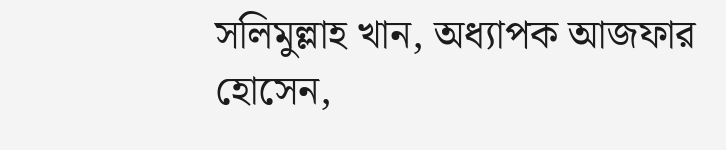সলিমুল্লাহ খান, অধ্যাপক আজফার হোসেন,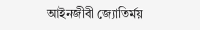আইনজীবী জ্যোতির্ময়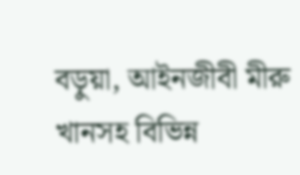বড়ুয়া, আইনজীবী মীরু খানসহ বিভিন্ন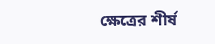ক্ষেত্রের শীর্ষ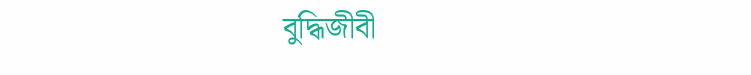বুদ্ধিজীবী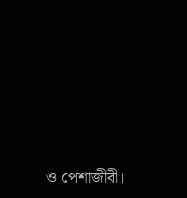ও পেশাজীবী।